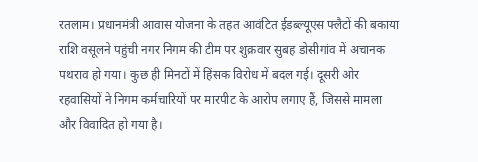रतलाम। प्रधानमंत्री आवास योजना के तहत आवंटित ईडब्ल्यूएस फ्लैटों की बकाया राशि वसूलने पहुंची नगर निगम की टीम पर शुक्रवार सुबह डोसीगांव में अचानक पथराव हो गया। कुछ ही मिनटों में हिंसक विरोध में बदल गई। दूसरी ओर रहवासियों ने निगम कर्मचारियों पर मारपीट के आरोप लगाए हैं, जिससे मामला और विवादित हो गया है।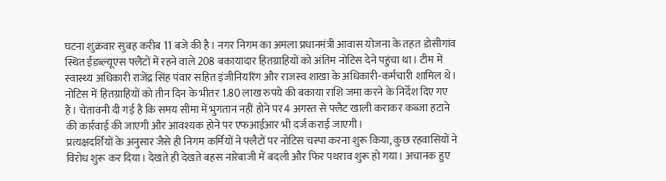घटना शुक्रवार सुबह करीब 11 बजे की है। नगर निगम का अमला प्रधानमंत्री आवास योजना के तहत डोसीगांव स्थित ईडब्ल्यूएस फ्लैटों में रहने वाले 208 बकायादार हितग्राहियों को अंतिम नोटिस देने पहुंचा था। टीम में स्वास्थ्य अधिकारी राजेंद्र सिंह पंवार सहित इंजीनियरिंग और राजस्व शाखा के अधिकारी-कर्मचारी शामिल थे। नोटिस में हितग्राहियों को तीन दिन के भीतर 1.80 लाख रुपये की बकाया राशि जमा करने के निर्देश दिए गए हैं। चेतावनी दी गई है कि समय सीमा में भुगतान नहीं होने पर 4 अगस्त से फ्लैट खाली कराकर कब्जा हटाने की कार्रवाई की जाएगी और आवश्यक होने पर एफआईआर भी दर्ज कराई जाएगी।
प्रत्यक्षदर्शियों के अनुसार जैसे ही निगम कर्मियों ने फ्लैटों पर नोटिस चस्पा करना शुरू किया, कुछ रहवासियों ने विरोध शुरू कर दिया। देखते ही देखते बहस नारेबाजी में बदली और फिर पथराव शुरू हो गया। अचानक हुए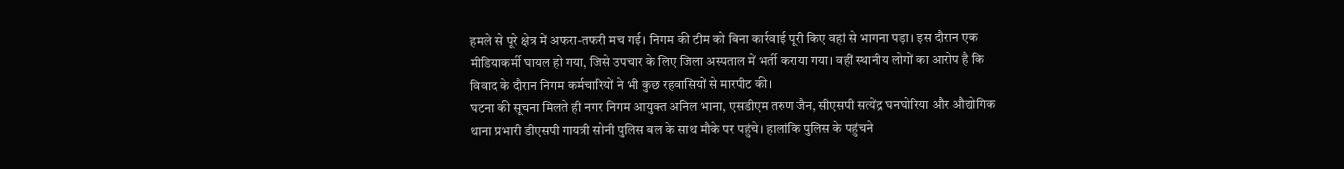हमले से पूरे क्षेत्र में अफरा-तफरी मच गई। निगम की टीम को बिना कार्रवाई पूरी किए वहां से भागना पड़ा। इस दौरान एक मीडियाकर्मी घायल हो गया, जिसे उपचार के लिए जिला अस्पताल में भर्ती कराया गया। वहीं स्थानीय लोगों का आरोप है कि विवाद के दौरान निगम कर्मचारियों ने भी कुछ रहवासियों से मारपीट की।
घटना की सूचना मिलते ही नगर निगम आयुक्त अनिल भाना, एसडीएम तरुण जैन, सीएसपी सत्येंद्र घनघोरिया और औद्योगिक थाना प्रभारी डीएसपी गायत्री सोनी पुलिस बल के साथ मौके पर पहुंचे। हालांकि पुलिस के पहुंचने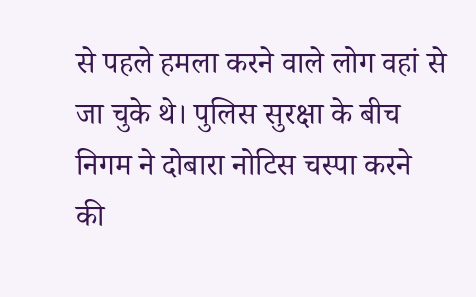से पहले हमला करने वाले लोग वहां से जा चुके थे। पुलिस सुरक्षा के बीच निगम ने दोबारा नोटिस चस्पा करने की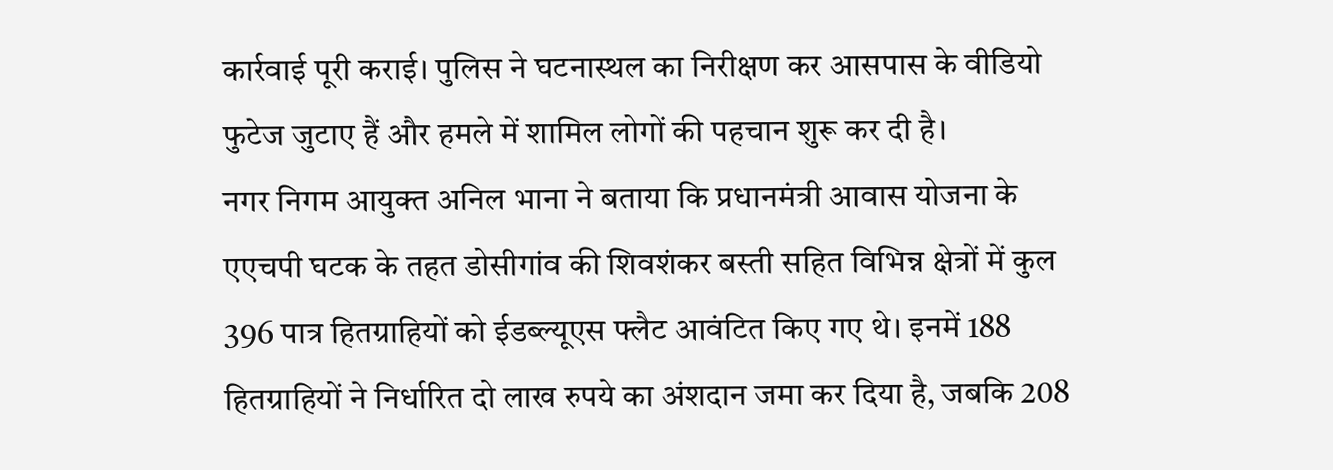कार्रवाई पूरी कराई। पुलिस ने घटनास्थल का निरीक्षण कर आसपास के वीडियो फुटेज जुटाए हैं और हमले में शामिल लोगों की पहचान शुरू कर दी है।
नगर निगम आयुक्त अनिल भाना ने बताया कि प्रधानमंत्री आवास योजना के एएचपी घटक के तहत डोसीगांव की शिवशंकर बस्ती सहित विभिन्न क्षेत्रों में कुल 396 पात्र हितग्राहियों को ईडब्ल्यूएस फ्लैट आवंटित किए गए थे। इनमें 188 हितग्राहियों ने निर्धारित दो लाख रुपये का अंशदान जमा कर दिया है, जबकि 208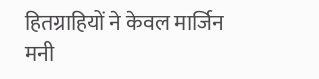हितग्राहियों ने केवल मार्जिन मनी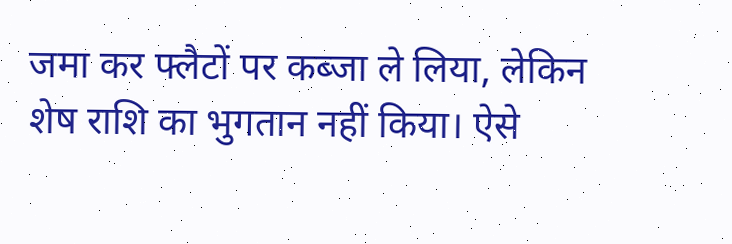जमा कर फ्लैटों पर कब्जा ले लिया, लेकिन शेष राशि का भुगतान नहीं किया। ऐसे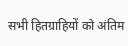सभी हितग्राहियों को अंतिम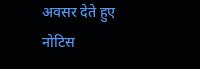अवसर देते हुए नोटिस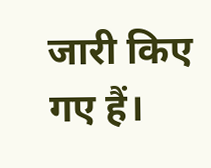जारी किए गए हैं।